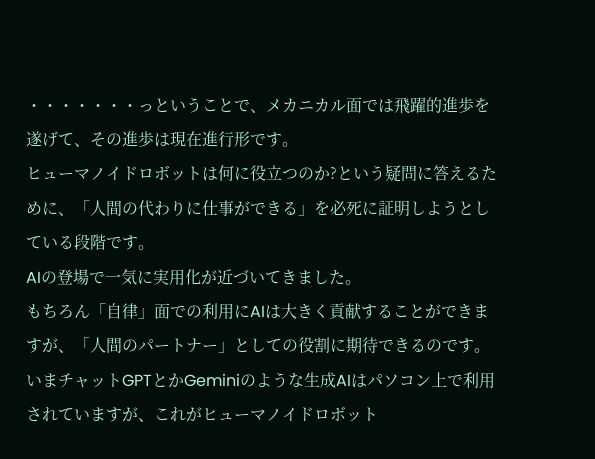・・・・・・・っということで、メカニカル面では飛躍的進歩を遂げて、その進歩は現在進行形です。
ヒューマノイドロボットは何に役立つのか?という疑問に答えるために、「人間の代わりに仕事ができる」を必死に証明しようとしている段階です。
AIの登場で一気に実用化が近づいてきました。
もちろん「自律」面での利用にAIは大きく貢献することができますが、「人間のパートナー」としての役割に期待できるのです。
いまチャットGPTとかGeminiのような生成AIはパソコン上で利用されていますが、これがヒューマノイドロボット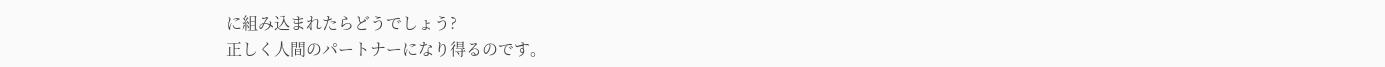に組み込まれたらどうでしょう?
正しく人間のパートナーになり得るのです。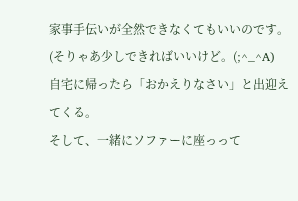家事手伝いが全然できなくてもいいのです。(そりゃあ少しできればいいけど。(;^_^A)
自宅に帰ったら「おかえりなさい」と出迎えてくる。
そして、一緒にソファーに座っって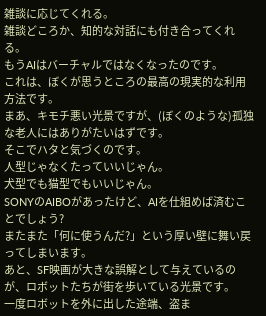雑談に応じてくれる。
雑談どころか、知的な対話にも付き合ってくれる。
もうAIはバーチャルではなくなったのです。
これは、ぼくが思うところの最高の現実的な利用方法です。
まあ、キモチ悪い光景ですが、(ぼくのような)孤独な老人にはありがたいはずです。
そこでハタと気づくのです。
人型じゃなくたっていいじゃん。
犬型でも猫型でもいいじゃん。
SONYのAIBOがあったけど、AIを仕組めば済むことでしょう?
またまた「何に使うんだ?」という厚い壁に舞い戻ってしまいます。
あと、SF映画が大きな誤解として与えているのが、ロボットたちが街を歩いている光景です。
一度ロボットを外に出した途端、盗ま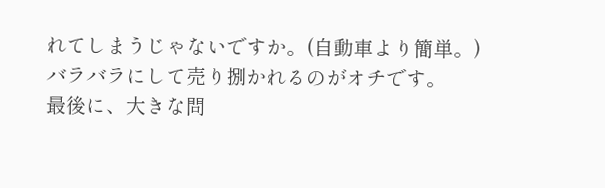れてしまうじゃないですか。(自動車より簡単。)
バラバラにして売り捌かれるのがオチです。
最後に、大きな問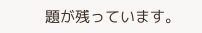題が残っています。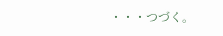・・・つづく。